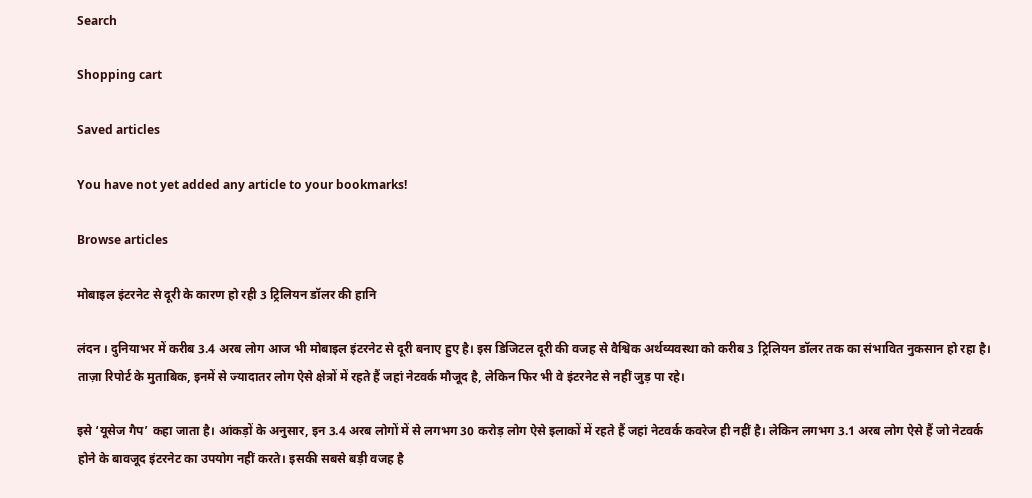Search

Shopping cart

Saved articles

You have not yet added any article to your bookmarks!

Browse articles

मोबाइल इंटरनेट से दूरी के कारण हो रही 3 ट्रिलियन डॉलर की हानि

लंदन । दुनियाभर में करीब 3.4 अरब लोग आज भी मोबाइल इंटरनेट से दूरी बनाए हुए है। इस डिजिटल दूरी की वजह से वैश्विक अर्थव्यवस्था को करीब 3 ट्रिलियन डॉलर तक का संभावित नुकसान हो रहा है। ताज़ा रिपोर्ट के मुताबिक, इनमें से ज्यादातर लोग ऐसे क्षेत्रों में रहते हैं जहां नेटवर्क मौजूद है, लेकिन फिर भी वे इंटरनेट से नहीं जुड़ पा रहे।

इसे ‘यूसेज गैप’ कहा जाता है। आंकड़ों के अनुसार, इन 3.4 अरब लोगों में से लगभग 30 करोड़ लोग ऐसे इलाकों में रहते हैं जहां नेटवर्क कवरेज ही नहीं है। लेकिन लगभग 3.1 अरब लोग ऐसे हैं जो नेटवर्क होने के बावजूद इंटरनेट का उपयोग नहीं करते। इसकी सबसे बड़ी वजह है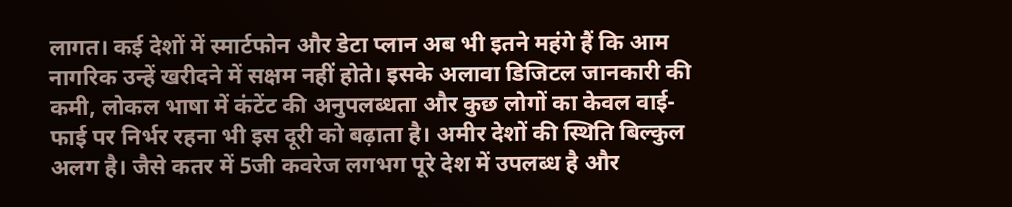लागत। कई देशों में स्मार्टफोन और डेटा प्लान अब भी इतने महंगे हैं कि आम नागरिक उन्हें खरीदने में सक्षम नहीं होते। इसके अलावा डिजिटल जानकारी की कमी, लोकल भाषा में कंटेंट की अनुपलब्धता और कुछ लोगों का केवल वाई-फाई पर निर्भर रहना भी इस दूरी को बढ़ाता है। अमीर देशों की स्थिति बिल्कुल अलग है। जैसे कतर में 5जी कवरेज लगभग पूरे देश में उपलब्ध है और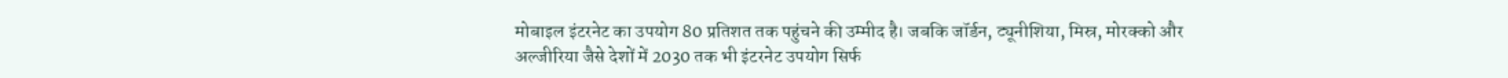मोबाइल इंटरनेट का उपयोग 80 प्रतिशत तक पहुंचने की उम्मीद है। जबकि जॉर्डन, ट्यूनीशिया, मिस्र, मोरक्को और अल्जीरिया जैसे देशों में 2030 तक भी इंटरनेट उपयोग सिर्फ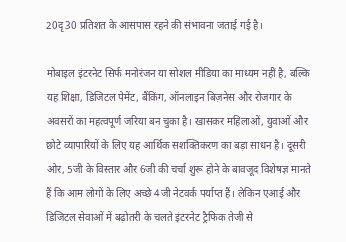20दृ30 प्रतिशत के आसपास रहने की संभावना जताई गई है।

मोबाइल इंटरनेट सिर्फ मनोरंजन या सोशल मीडिया का माध्यम नहीं है, बल्कि यह शिक्षा, डिजिटल पेमेंट, बैंकिंग, ऑनलाइन बिज़नेस और रोजगार के अवसरों का महत्वपूर्ण जरिया बन चुका है। खासकर महिलाओं, युवाओं और छोटे व्यापारियों के लिए यह आर्थिक सशक्तिकरण का बड़ा साधन है। दूसरी ओर, 5जी के विस्तार और 6जी की चर्चा शुरू होने के बावजूद विशेषज्ञ मानते हैं कि आम लोगों के लिए अच्छे 4जी नेटवर्क पर्याप्त हैं। लेकिन एआई और डिजिटल सेवाओं में बढ़ोतरी के चलते इंटरनेट ट्रैफिक तेजी से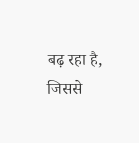बढ़ रहा है, जिससे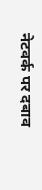नेटवर्क पर दबाव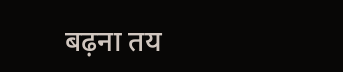बढ़ना तय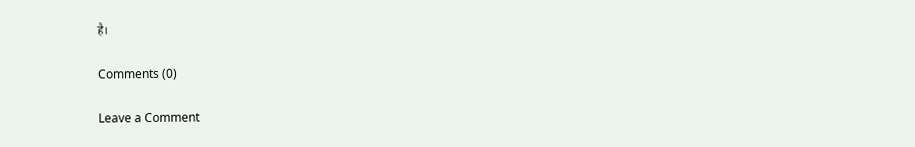है।

Comments (0)

Leave a Comment